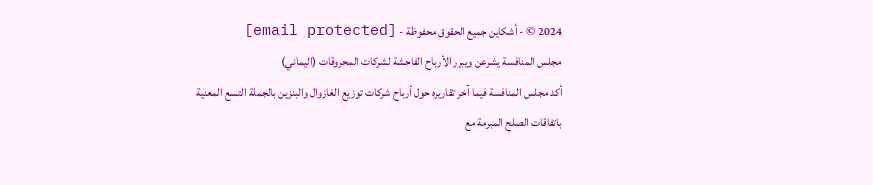2024 © - أشكاين جميع الحقوق محفوظة - [email protected]
مجلس المنافسة يشرعن ويبرر الأرباح الفاحشة لشركات المحروقات (اليماني)
أكد مجلس المنافسة فيما آخر تقاريره حول أرباح شركات توزيع الغازوال والبنزين بالجملة التسع المعنية باتفاقات الصلح المبرمة مع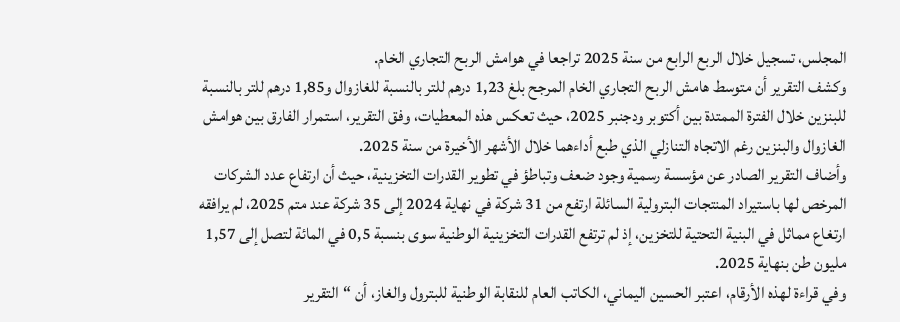المجلس، تسجيل خلال الربع الرابع من سنة 2025 تراجعا في هوامش الربح التجاري الخام.
وكشف التقرير أن متوسط هامش الربح التجاري الخام المرجح بلغ 1,23 درهم للتر بالنسبة للغازوال و1,85 درهم للتر بالنسبة للبنزين خلال الفترة الممتدة بين أكتوبر ودجنبر 2025، حيث تعكس هذه المعطيات، وفق التقرير، استمرار الفارق بين هوامش الغازوال والبنزين رغم الاتجاه التنازلي الذي طبع أداءهما خلال الأشهر الأخيرة من سنة 2025.
وأضاف التقرير الصادر عن مؤسسة رسمية وجود ضعف وتباطؤ في تطوير القدرات التخزينية، حيث أن ارتفاع عدد الشركات المرخص لها باستيراد المنتجات البترولية السائلة ارتفع من 31 شركة في نهاية 2024 إلى 35 شركة عند متم 2025، لم يرافقه ارتغاع مماثل في البنية التحتية للتخزين، إذ لم ترتفع القدرات التخزينية الوطنية سوى بنسبة 0,5 في المائة لتصل إلى 1,57 مليون طن بنهاية 2025.
وفي قراءة لهذه الأرقام، اعتبر الحسين اليماني، الكاتب العام للنقابة الوطنية للبترول والغاز، أن “التقرير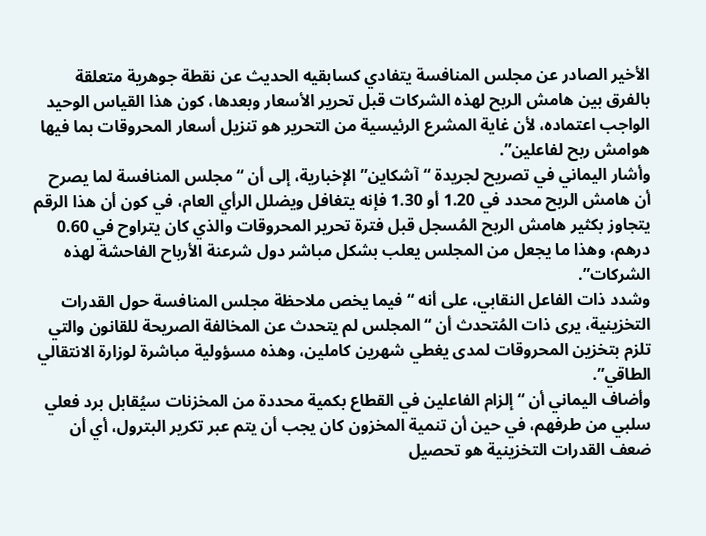الأخير الصادر عن مجلس المنافسة يتفادي كسابقيه الحديث عن نقطة جوهرية متعلقة بالفرق بين هامش الربح لهذه الشركات قبل تحرير الأسعار وبعدها، كون هذا القياس الوحيد الواجب اعتماده، لأن غاية المشرع الرئيسية من التحرير هو تنزيل أسعار المحروقات بما فيها هوامش ربح لفاعلين”.
وأشار اليماني في تصريح لجريدة “آشكاين” الإخبارية، إلى أن “مجلس المنافسة لما يصرح أن هامش الربح محدد في 1.20 أو 1.30 فإنه يتغافل ويضلل الرأي العام، في كون أن هذا الرقم يتجاوز بكثير هامش الربح المُسجل قبل فترة تحرير المحروقات والذي كان يتراوح في 0.60 درهم، وهذا ما يجعل من المجلس يعلب بشكل مباشر دول شرعنة الأرباح الفاحشة لهذه الشركات”.
وشدد ذات الفاعل النقابي، على أنه “فيما يخص ملاحظة مجلس المنافسة حول القدرات التخزينية، يرى ذات المُتحدث أن “المجلس لم يتحدث عن المخالفة الصريحة للقانون والتي تلزم بتخزين المحروقات لمدى يغطي شهرين كاملين، وهذه مسؤولية مباشرة لوزارة الانتقالي الطاقي”.
وأضاف اليماني أن “إلزام الفاعلين في القطاع بكمية محددة من المخزنات سيُقابل برد فعلي سلبي من طرفهم، في حين أن تنمية المخزون كان يجب أن يتم عبر تكرير البترول، أي أن ضعف القدرات التخزينية هو تحصيل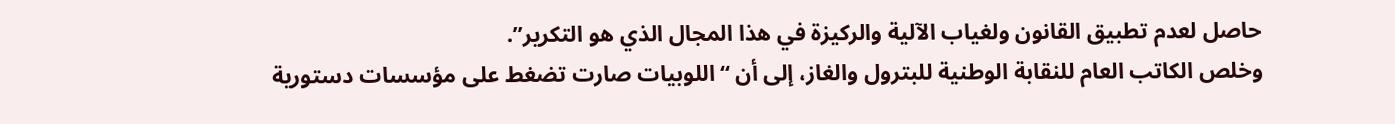حاصل لعدم تطبيق القانون ولغياب الآلية والركيزة في هذا المجال الذي هو التكرير”.
وخلص الكاتب العام للنقابة الوطنية للبترول والغاز، إلى أن “اللوبيات صارت تضغط على مؤسسات دستورية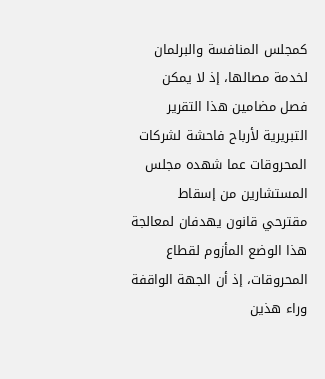كمجلس المنافسة والبرلمان لخدمة مصالها، إذ لا يمكن فصل مضامين هذا التقرير التبريرية لأرباح فاحشة لشركات المحروقات عما شهده مجلس المستشارين من إسقاط مقترحي قانون يهدفان لمعالجة هذا الوضع المأزوم لقطاع المحروقات، إذ أن الجهة الواقفة وراء هذين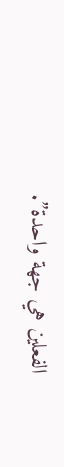الفعلين هي جهة واحدة”.